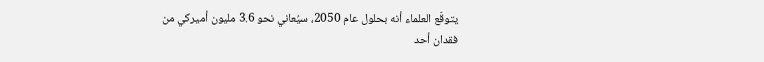يتوقّع العلماء أنه بحلول عام 2050، سيُعاني نحو 3.6 مليون أميركي من فقدان أحد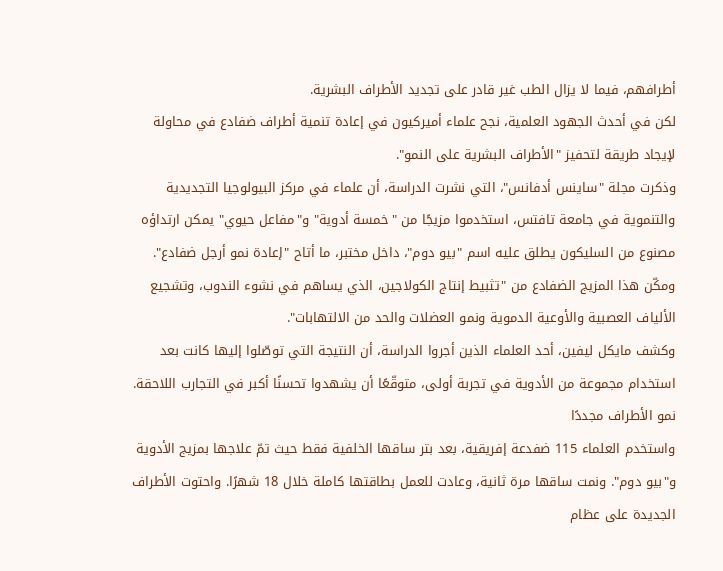أطرافهم، فيما لا يزال الطب غير قادر على تجديد الأطراف البشرية.
لكن في أحدث الجهود العلمية، نجح علماء أميركيون في إعادة تنمية أطراف ضفادع في محاولة لإيجاد طريقة لتحفيز "الأطراف البشرية على النمو".
وذكرت مجلة "ساينس أدفانس"، التي نشرت الدراسة، أن علماء في مركز البيولوجيا التجديدية والتنموية في جامعة تافتس، استخدموا مزيجًا من "خمسة أدوية" و"مفاعل حيوي" يمكن ارتداؤه مصنوع من السليكون يطلق عليه اسم "بيو دوم"، داخل مختبر، ما أتاح "إعادة نمو أرجل ضفادع".
ومكّن هذا المزيج الضفادع من "تثبيط إنتاج الكولاجين، الذي يساهم في نشوء الندوب، وتشجيع الألياف العصبية والأوعية الدموية ونمو العضلات والحد من الالتهابات".
وكشف مايكل ليفين، أحد العلماء الذين أجروا الدراسة، أن النتيجة التي توصّلوا إليها كانت بعد استخدام مجموعة من الأدوية في تجربة أولى، متوقّعًا أن يشهدوا تحسنًا أكبر في التجارب اللاحقة.
نمو الأطراف مجددًا
واستخدم العلماء 115 ضفدعة إفريقية، بعد بتر ساقها الخلفية فقط حيث تمّ علاجها بمزيج الأدوية و"بيو دوم". ونمت ساقها مرة ثانية، وعادت للعمل بطاقتها كاملة خلال 18 شهرًا. واحتوت الأطراف الجديدة على عظام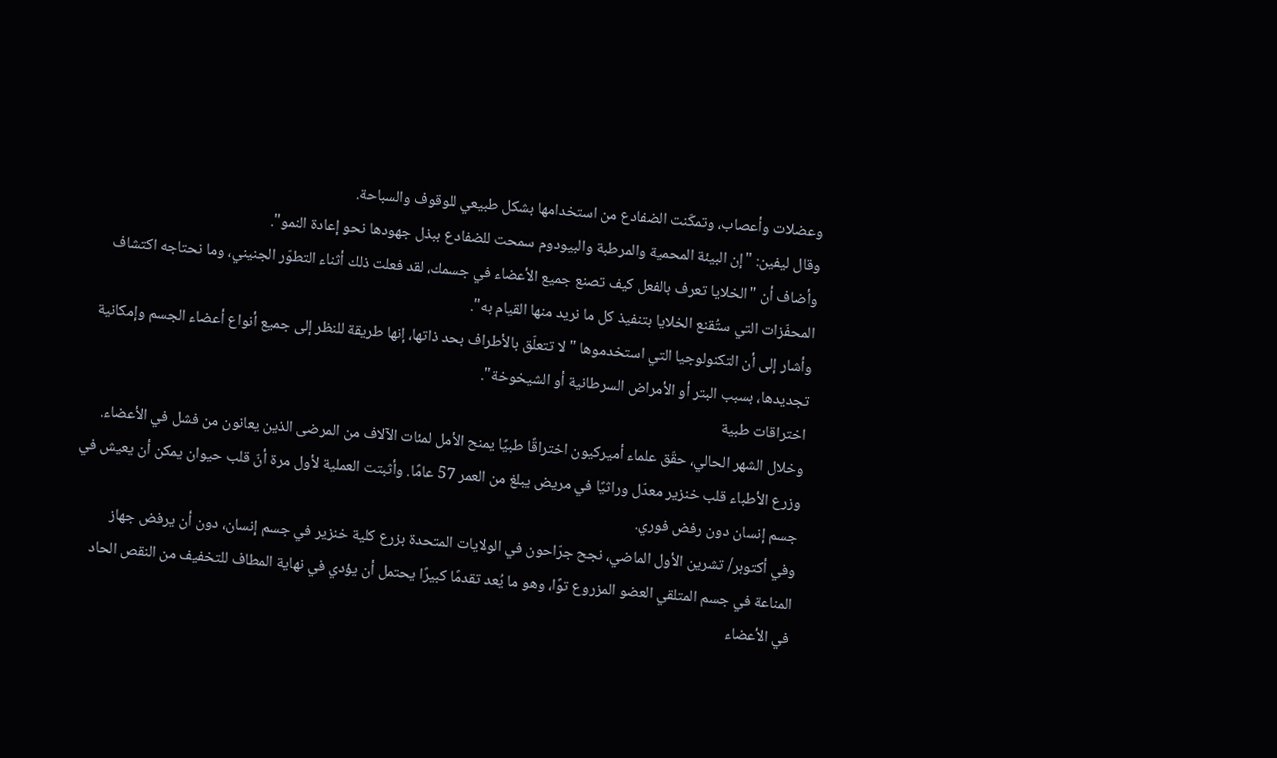وعضلات وأعصاب، وتمكّنت الضفادع من استخدامها بشكل طبيعي للوقوف والسباحة.
وقال ليفين: "إن البيئة المحمية والمرطبة والبيودوم سمحت للضفادع ببذل جهودها نحو إعادة النمو".
وأضاف أن "الخلايا تعرف بالفعل كيف تصنع جميع الأعضاء في جسمك، لقد فعلت ذلك أثناء التطوّر الجنيني، وما نحتاجه اكتشاف المحفّزات التي ستُقنع الخلايا بتنفيذ كل ما نريد منها القيام به".
وأشار إلى أن التكنولوجيا التي استخدموها "لا تتعلّق بالأطراف بحد ذاتها، إنها طريقة للنظر إلى جميع أنواع أعضاء الجسم وإمكانية تجديدها، بسبب البتر أو الأمراض السرطانية أو الشيخوخة".
اختراقات طبية
وخلال الشهر الحالي، حقّق علماء أميركيون اختراقًا طبيًا يمنح الأمل لمئات الآلاف من المرضى الذين يعانون من فشل في الأعضاء.
وزرع الأطباء قلب خنزير معدّل وراثيًا في مريض يبلغ من العمر 57 عامًا. وأثبتت العملية لأول مرة أنّ قلب حيوان يمكن أن يعيش في جسم إنسان دون رفض فوري.
وفي أكتوبر/ تشرين الأول الماضي، نجح جرّاحون في الولايات المتحدة بزرع كلية خنزير في جسم إنسان، دون أن يرفض جهاز المناعة في جسم المتلقي العضو المزروع توًا، وهو ما يُعد تقدمًا كبيرًا يحتمل أن يؤدي في نهاية المطاف للتخفيف من النقص الحاد في الأعضاء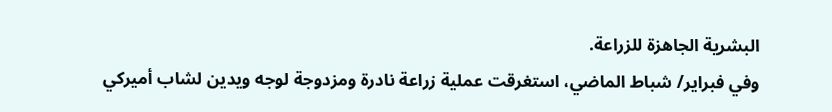البشرية الجاهزة للزراعة.
وفي فبراير/ شباط الماضي، استغرقت عملية زراعة نادرة ومزدوجة لوجه ويدين لشاب أميركي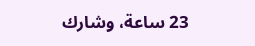23 ساعة، وشارك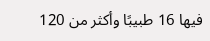فيها 16 طبيبًا وأكثر من 120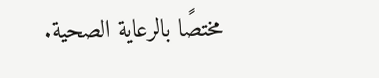مختصًا بالرعاية الصحية.